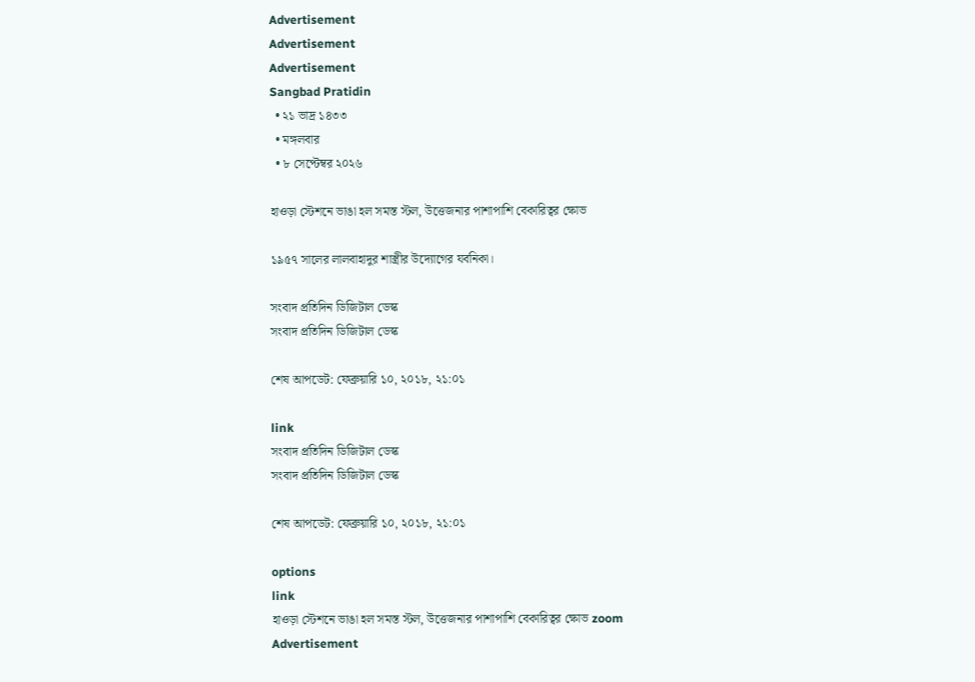Advertisement
Advertisement
Advertisement
Sangbad Pratidin
  • ২১ ভাদ্র ১৪৩৩
  • মঙ্গলবার
  • ৮ সেপ্টেম্বর ২০২৬

হাওড়া স্টেশনে ভাঙা হল সমস্ত স্টল, উত্তেজনার পাশাপাশি বেকারিত্বর ক্ষোভ

১৯৫৭ সালের লালবাহাদুর শাস্ত্রীর উদ্যোগের যবনিকা।

সংবাদ প্রতিদিন ডিজিটাল ডেস্ক
সংবাদ প্রতিদিন ডিজিটাল ডেস্ক

শেষ আপডেট: ফেব্রুয়ারি ১০, ২০১৮, ২১:০১

link
সংবাদ প্রতিদিন ডিজিটাল ডেস্ক
সংবাদ প্রতিদিন ডিজিটাল ডেস্ক

শেষ আপডেট: ফেব্রুয়ারি ১০, ২০১৮, ২১:০১

options
link
হাওড়া স্টেশনে ভাঙা হল সমস্ত স্টল, উত্তেজনার পাশাপাশি বেকারিত্বর ক্ষোভ zoom
Advertisement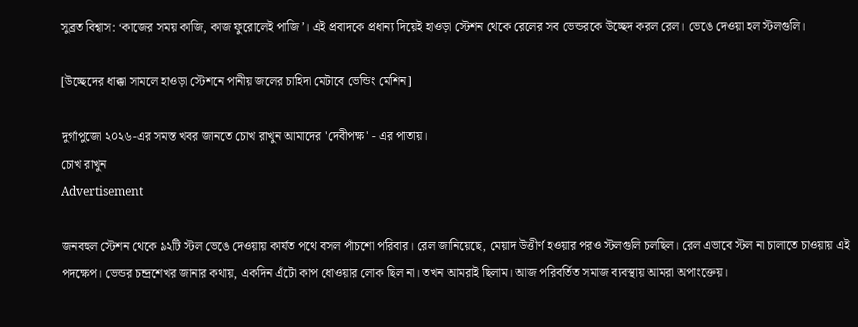সুব্রত বিশ্বাস: ‘কাজের সময় কাজি, কাজ ফুরোলেই পাজি’। এই প্রবাদকে প্রধান্য দিয়েই হাওড়া স্টেশন থেকে রেলের সব ভেন্ডরকে উচ্ছেদ করল রেল। ভেঙে দেওয়া হল স্টলগুলি।

[উচ্ছেদের ধাক্কা সামলে হাওড়া স্টেশনে পানীয় জলের চাহিদা মেটাবে ভেন্ডিং মেশিন]

দুর্গাপুজো ২০২৬-এর সমস্ত খবর জানতে চোখ রাখুন আমাদের 'দেবীপক্ষ' - এর পাতায়।
চোখ রাখুন
Advertisement

জনবহুল স্টেশন থেকে ৯২টি স্টল ভেঙে দেওয়ায় কার্যত পথে বসল পাঁচশো পরিবার। রেল জানিয়েছে, মেয়াদ উত্তীর্ণ হওয়ার পরও স্টলগুলি চলছিল। রেল এভাবে স্টল না চালাতে চাওয়ায় এই পদক্ষেপ। ভেন্ডর চন্দ্রশেখর জানার কথায়, একদিন এঁটো কাপ ধোওয়ার লোক ছিল না। তখন আমরাই ছিলাম। আজ পরিবর্তিত সমাজ ব্যবস্থায় আমরা অপাংক্তেয়।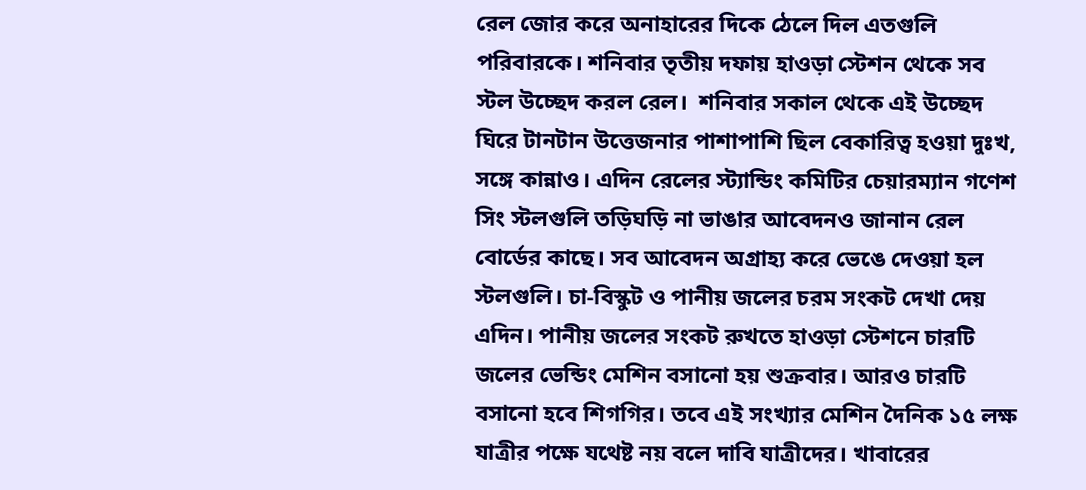রেল জোর করে অনাহারের দিকে ঠেলে দিল এতগুলি পরিবারকে। শনিবার তৃতীয় দফায় হাওড়া স্টেশন থেকে সব স্টল উচ্ছেদ করল রেল।  শনিবার সকাল থেকে এই উচ্ছেদ ঘিরে টানটান উত্তেজনার পাশাপাশি ছিল বেকারিত্ব হওয়া দুঃখ, সঙ্গে কান্নাও। এদিন রেলের স্ট্যান্ডিং কমিটির চেয়ারম্যান গণেশ সিং স্টলগুলি তড়িঘড়ি না ভাঙার আবেদনও জানান রেল বোর্ডের কাছে। সব আবেদন অগ্রাহ্য করে ভেঙে দেওয়া হল স্টলগুলি। চা-বিস্কুট ও পানীয় জলের চরম সংকট দেখা দেয় এদিন। পানীয় জলের সংকট রুখতে হাওড়া স্টেশনে চারটি জলের ভেন্ডিং মেশিন বসানো হয় শুক্রবার। আরও চারটি বসানো হবে শিগগির। তবে এই সংখ্যার মেশিন দৈনিক ১৫ লক্ষ যাত্রীর পক্ষে যথেষ্ট নয় বলে দাবি যাত্রীদের। খাবারের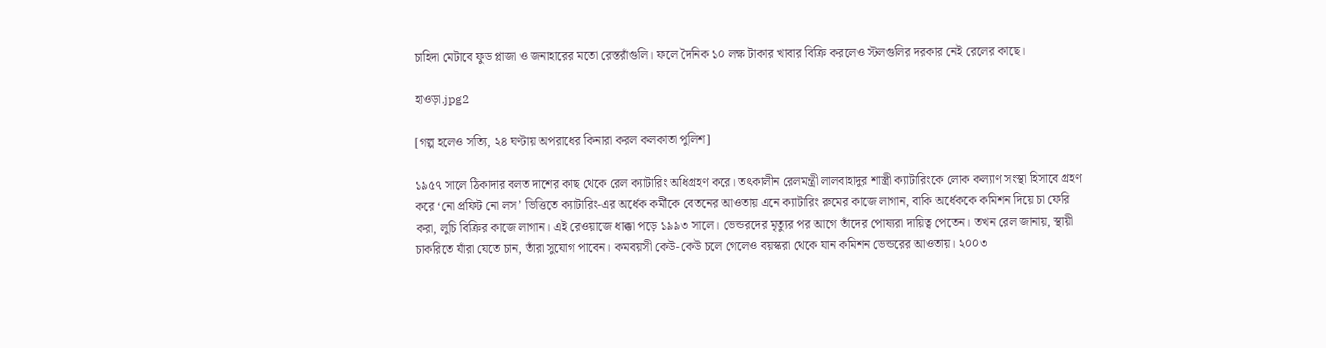চাহিদা মেটাবে ফুড প্লাজা ও জনাহারের মতো রেস্তরাঁগুলি। ফলে দৈনিক ১০ লক্ষ টাকার খাবার বিক্রি করলেও স্টলগুলির দরকার নেই রেলের কাছে।

হাওড়া.jpg2

[গল্প হলেও সত্যি, ২৪ ঘণ্টায় অপরাধের কিনারা করল কলকাতা পুলিশ]

১৯৫৭ সালে ঠিকাদার বলত দাশের কাছ থেকে রেল ক্যাটারিং অধিগ্রহণ করে। তৎকালীন রেলমন্ত্রী লালবাহাদুর শাস্ত্রী ক্যাটারিংকে লোক কল্যাণ সংস্থা হিসাবে গ্রহণ করে ‘নো প্রফিট নো লস’ ভিত্তিতে ক্যাটারিং-এর অর্ধেক কর্মীকে বেতনের আওতায় এনে ক্যাটারিং রুমের কাজে লাগান, বাকি অর্ধেককে কমিশন দিয়ে চা ফেরি করা, লুচি বিক্রির কাজে লাগান। এই রেওয়াজে ধাক্কা পড়ে ১৯৯৩ সালে। ভেন্ডরদের মৃত্যুর পর আগে তাঁদের পোষ্যরা দায়িত্ব পেতেন। তখন রেল জানায়, স্থায়ী চাকরিতে যাঁরা যেতে চান, তাঁরা সুযোগ পাবেন। কমবয়সী কেউ-কেউ চলে গেলেও বয়স্করা থেকে যান কমিশন ভেন্ডরের আওতায়। ২০০৩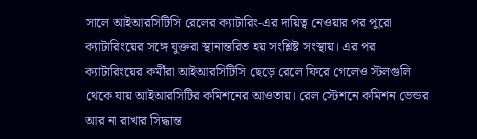সালে আইআরসিটিসি রেলের ক্যাটারিং-এর দায়িত্ব নেওয়ার পর পুরো ক্যাটারিংয়ের সঙ্গে যুক্তরা স্থানান্তরিত হয় সংশ্লিষ্ট সংস্থায়। এর পর ক্যাটারিংয়ের কর্মীরা আইআরসিটিসি ছেড়ে রেলে ফিরে গেলেও স্টলগুলি থেকে যায় আইআরসিটির কমিশনের আওতায়। রেল স্টেশনে কমিশন ভেন্ডর আর না রাখার সিদ্ধান্ত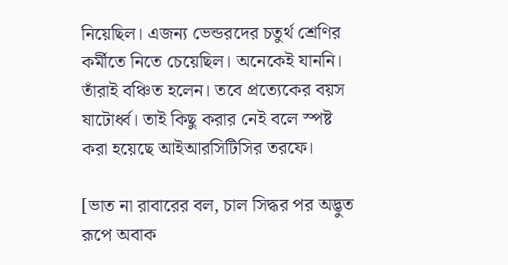নিয়েছিল। এজন্য ভেন্ডরদের চতুর্থ শ্রেণির কর্মীতে নিতে চেয়েছিল। অনেকেই যাননি। তাঁরাই বঞ্চিত হলেন। তবে প্রত্যেকের বয়স ষাটোর্ধ্ব। তাই কিছু করার নেই বলে স্পষ্ট করা হয়েছে আইআরসিটিসির তরফে।

[ভাত না রাবারের বল, চাল সিদ্ধর পর অদ্ভুত রূপে অবাক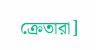ক্রেতারা]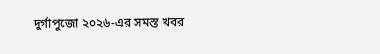দুর্গাপুজো ২০২৬-এর সমস্ত খবর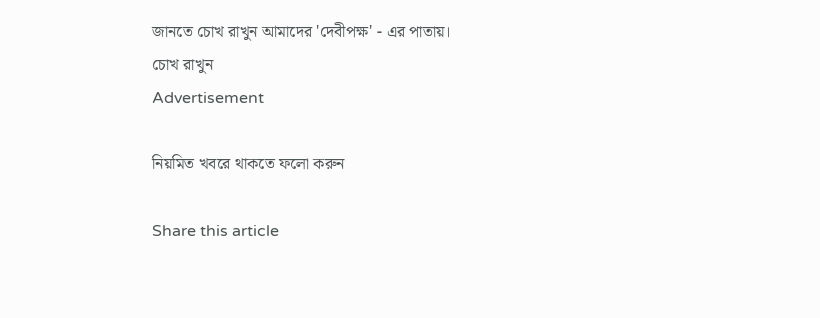জানতে চোখ রাখুন আমাদের 'দেবীপক্ষ' - এর পাতায়।
চোখ রাখুন
Advertisement

নিয়মিত খবরে থাকতে ফলো করুন

Share this article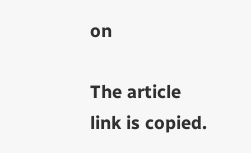on

The article link is copied.